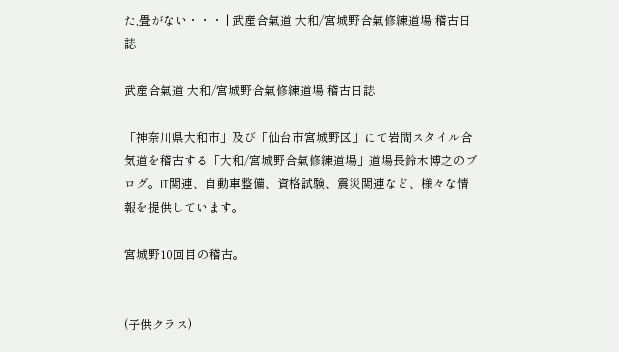た,畳がない・・・ | 武産合氣道 大和/宮城野合氣修練道場 稽古日誌

武産合氣道 大和/宮城野合氣修練道場 稽古日誌

「神奈川県大和市」及び「仙台市宮城野区」にて岩間スタイル合気道を稽古する「大和/宮城野合氣修練道場」道場長鈴木博之のブログ。IT関連、自動車整備、資格試験、震災関連など、様々な情報を提供しています。

宮城野10回目の稽古。


(子供クラス)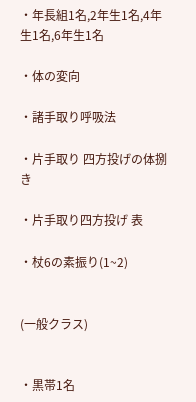・年長組1名,2年生1名,4年生1名,6年生1名

・体の変向

・諸手取り呼吸法

・片手取り 四方投げの体捌き

・片手取り四方投げ 表

・杖6の素振り(1~2)


(一般クラス)


・黒帯1名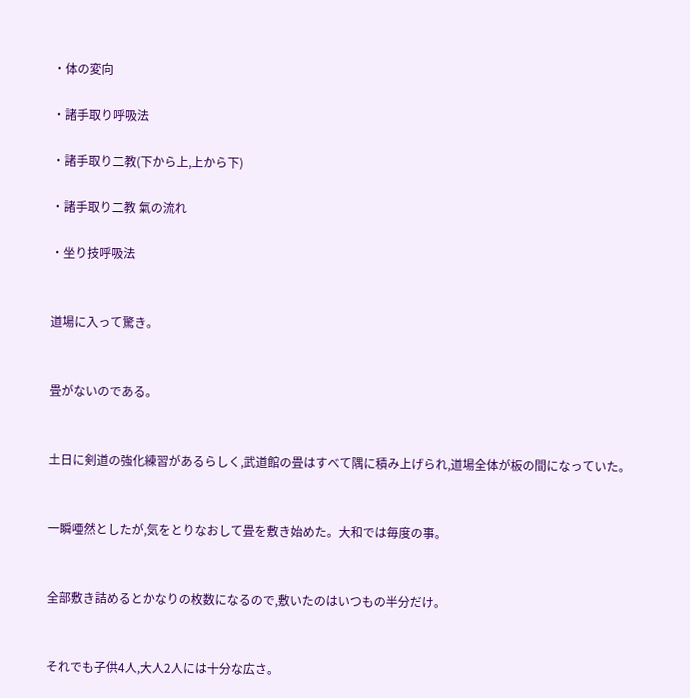・体の変向

・諸手取り呼吸法

・諸手取り二教(下から上,上から下)

・諸手取り二教 氣の流れ

・坐り技呼吸法


道場に入って驚き。


畳がないのである。


土日に剣道の強化練習があるらしく,武道館の畳はすべて隅に積み上げられ,道場全体が板の間になっていた。


一瞬唖然としたが,気をとりなおして畳を敷き始めた。大和では毎度の事。


全部敷き詰めるとかなりの枚数になるので,敷いたのはいつもの半分だけ。


それでも子供4人,大人2人には十分な広さ。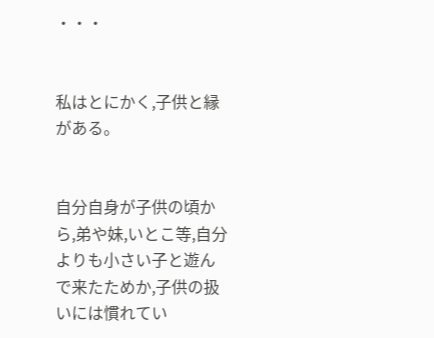・・・


私はとにかく,子供と縁がある。


自分自身が子供の頃から,弟や妹,いとこ等,自分よりも小さい子と遊んで来たためか,子供の扱いには慣れてい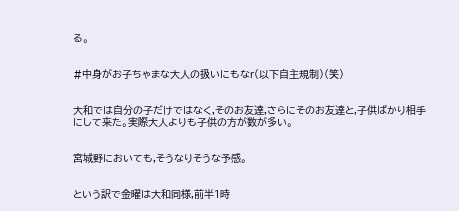る。


#中身がお子ちゃまな大人の扱いにもなr(以下自主規制)(笑)


大和では自分の子だけではなく,そのお友達,さらにそのお友達と,子供ばかり相手にして来た。実際大人よりも子供の方が数が多い。


宮城野においても,そうなりそうな予感。


という訳で金曜は大和同様,前半1時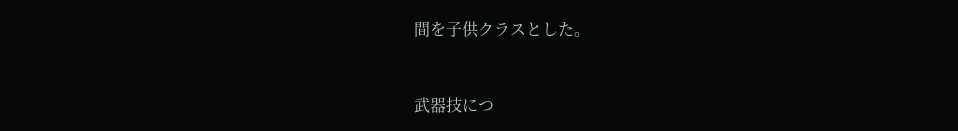間を子供クラスとした。


武器技につ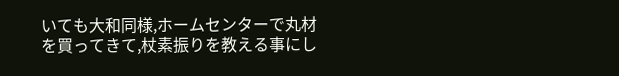いても大和同様,ホームセンターで丸材を買ってきて,杖素振りを教える事にし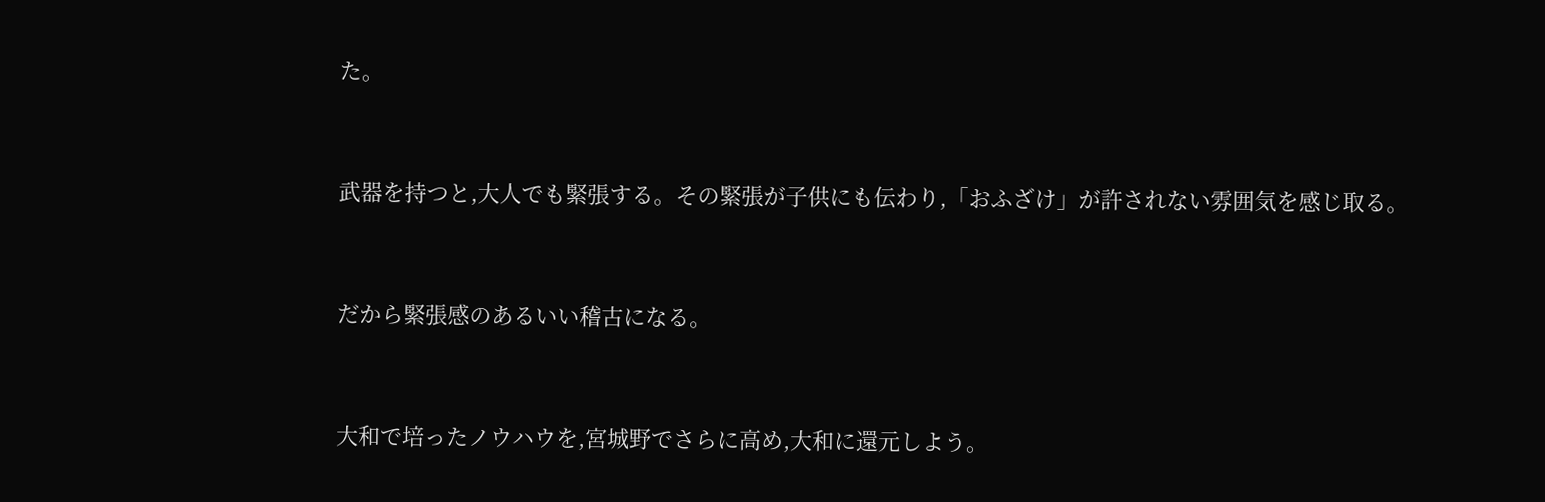た。


武器を持つと,大人でも緊張する。その緊張が子供にも伝わり,「おふざけ」が許されない雰囲気を感じ取る。


だから緊張感のあるいい稽古になる。


大和で培ったノウハウを,宮城野でさらに高め,大和に還元しよう。